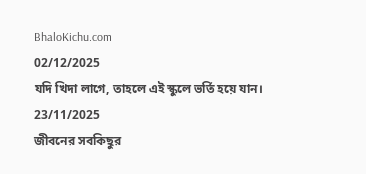BhaloKichu.com
02/12/2025
যদি খিদা লাগে, তাহলে এই স্কুলে ভর্তি হয়ে যান।
23/11/2025
জীবনের সবকিছুর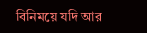বিনিময়ে যদি আর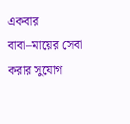একবার বাবা–মায়ের সেবা করার সুযোগ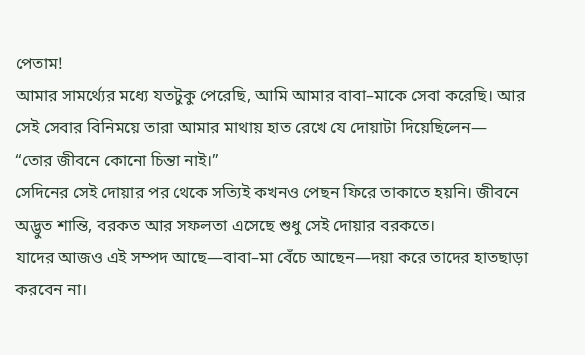পেতাম!
আমার সামর্থ্যের মধ্যে যতটুকু পেরেছি, আমি আমার বাবা–মাকে সেবা করেছি। আর সেই সেবার বিনিময়ে তারা আমার মাথায় হাত রেখে যে দোয়াটা দিয়েছিলেন—
“তোর জীবনে কোনো চিন্তা নাই।”
সেদিনের সেই দোয়ার পর থেকে সত্যিই কখনও পেছন ফিরে তাকাতে হয়নি। জীবনে অদ্ভুত শান্তি, বরকত আর সফলতা এসেছে শুধু সেই দোয়ার বরকতে।
যাদের আজও এই সম্পদ আছে—বাবা–মা বেঁচে আছেন—দয়া করে তাদের হাতছাড়া করবেন না।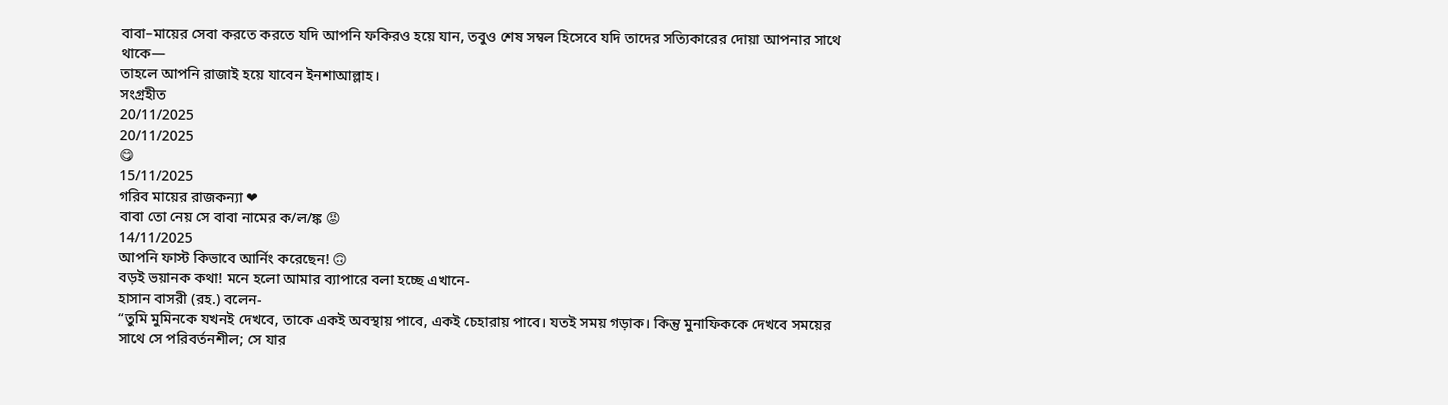বাবা–মায়ের সেবা করতে করতে যদি আপনি ফকিরও হয়ে যান, তবুও শেষ সম্বল হিসেবে যদি তাদের সত্যিকারের দোয়া আপনার সাথে থাকে—
তাহলে আপনি রাজাই হয়ে যাবেন ইনশাআল্লাহ।
সংগ্রহীত
20/11/2025
20/11/2025
😋
15/11/2025
গরিব মায়ের রাজকন্যা ❤
বাবা তো নেয় সে বাবা নামের ক/ল/ঙ্ক 😡
14/11/2025
আপনি ফাস্ট কিভাবে আর্নিং করেছেন! 🙃
বড়ই ভয়ানক কথা! মনে হলো আমার ব্যাপারে বলা হচ্ছে এখানে-
হাসান বাসরী (রহ.) বলেন-
“তুমি মুমিনকে যখনই দেখবে, তাকে একই অবস্থায় পাবে, একই চেহারায় পাবে। যতই সময় গড়াক। কিন্তু মুনাফিককে দেখবে সময়ের সাথে সে পরিবর্তনশীল; সে যার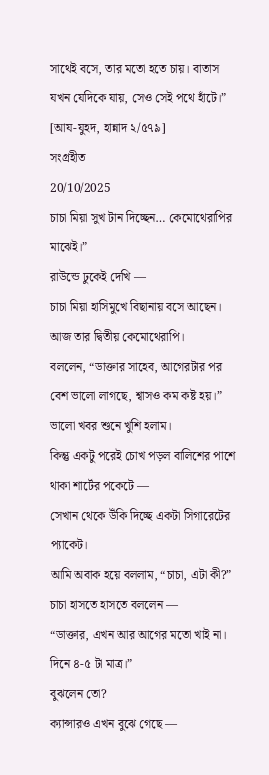সাথেই বসে, তার মতো হতে চায়। বাতাস যখন যেদিকে যায়, সেও সেই পথে হাঁটে।”
[আয-যুহদ, হান্নাদ ২/৫৭৯]
সংগ্রহীত
20/10/2025
চাচা মিয়া সুখ টান দিচ্ছেন… কেমোথেরাপির মাঝেই।”
রাউন্ডে ঢুকেই দেখি —
চাচা মিয়া হাসিমুখে বিছানায় বসে আছেন।
আজ তার দ্বিতীয় কেমোথেরাপি।
বললেন, “ডাক্তার সাহেব, আগেরটার পর বেশ ভালো লাগছে, শ্বাসও কম কষ্ট হয়।”
ভালো খবর শুনে খুশি হলাম।
কিন্তু একটু পরেই চোখ পড়ল বালিশের পাশে থাকা শার্টের পকেটে —
সেখান থেকে উঁকি দিচ্ছে একটা সিগারেটের প্যাকেট।
আমি অবাক হয়ে বললাম, “চাচা, এটা কী?”
চাচা হাসতে হাসতে বললেন —
“ডাক্তার, এখন আর আগের মতো খাই না। দিনে ৪-৫ টা মাত্র।”
বুঝলেন তো?
ক্যান্সারও এখন বুঝে গেছে —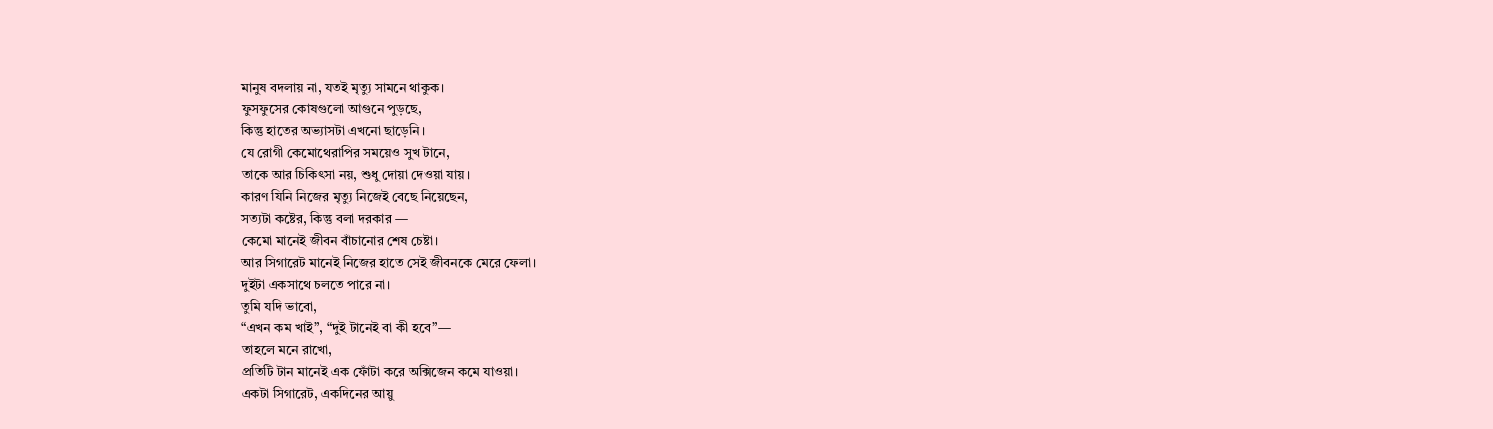মানুষ বদলায় না, যতই মৃত্যু সামনে থাকুক।
ফুসফুসের কোষগুলো আগুনে পুড়ছে,
কিন্তু হাতের অভ্যাসটা এখনো ছাড়েনি।
যে রোগী কেমোথেরাপির সময়েও সুখ টানে,
তাকে আর চিকিৎসা নয়, শুধু দোয়া দেওয়া যায়।
কারণ যিনি নিজের মৃত্যু নিজেই বেছে নিয়েছেন,
সত্যটা কষ্টের, কিন্তু বলা দরকার —
কেমো মানেই জীবন বাঁচানোর শেষ চেষ্টা।
আর সিগারেট মানেই নিজের হাতে সেই জীবনকে মেরে ফেলা।
দুইটা একসাথে চলতে পারে না।
তুমি যদি ভাবো,
“এখন কম খাই”, “দুই টানেই বা কী হবে”—
তাহলে মনে রাখো,
প্রতিটি টান মানেই এক ফোঁটা করে অক্সিজেন কমে যাওয়া।
একটা সিগারেট, একদিনের আয়ু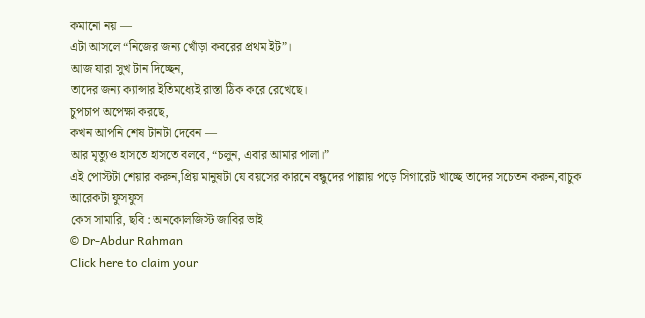কমানো নয় —
এটা আসলে “নিজের জন্য খোঁড়া কবরের প্রথম ইট”।
আজ যারা সুখ টান দিচ্ছেন,
তাদের জন্য ক্যান্সার ইতিমধ্যেই রাস্তা ঠিক করে রেখেছে।
চুপচাপ অপেক্ষা করছে,
কখন আপনি শেষ টানটা দেবেন —
আর মৃত্যুও হাসতে হাসতে বলবে, “চলুন, এবার আমার পালা।”
এই পোস্টটা শেয়ার করুন,প্রিয় মানুষটা যে বয়সের কারনে বন্ধুদের পাল্লায় পড়ে সিগারেট খাচ্ছে তাদের সচেতন করুন,বাচুক আরেকটা ফুসফুস
কেস সামারি, ছবি : অনকোলজিস্ট জাবির ভাই
© Dr-Abdur Rahman
Click here to claim your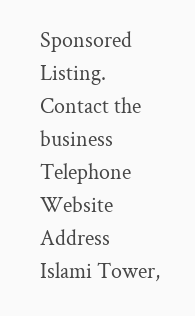Sponsored Listing.
Contact the business
Telephone
Website
Address
Islami Tower,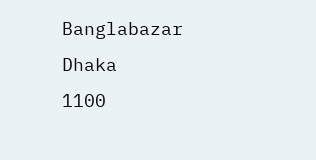Banglabazar
Dhaka
1100